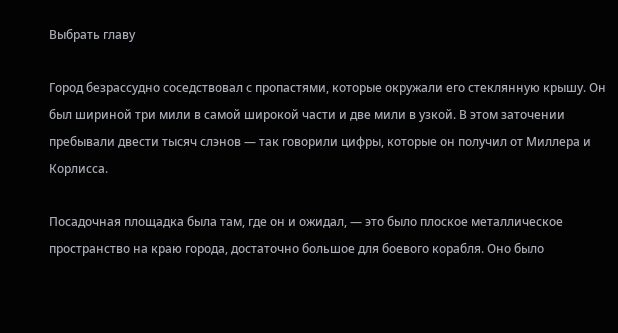Выбрать главу

Город безрассудно соседствовал с пропастями, которые окружали его стеклянную крышу. Он был шириной три мили в самой широкой части и две мили в узкой. В этом заточении пребывали двести тысяч слэнов — так говорили цифры, которые он получил от Миллера и Корлисса.

Посадочная площадка была там, где он и ожидал, — это было плоское металлическое пространство на краю города, достаточно большое для боевого корабля. Оно было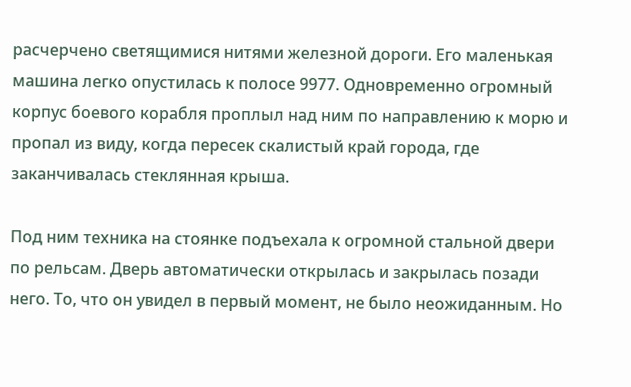расчерчено светящимися нитями железной дороги. Его маленькая машина легко опустилась к полосе 9977. Одновременно огромный корпус боевого корабля проплыл над ним по направлению к морю и пропал из виду, когда пересек скалистый край города, где заканчивалась стеклянная крыша.

Под ним техника на стоянке подъехала к огромной стальной двери по рельсам. Дверь автоматически открылась и закрылась позади него. То, что он увидел в первый момент, не было неожиданным. Но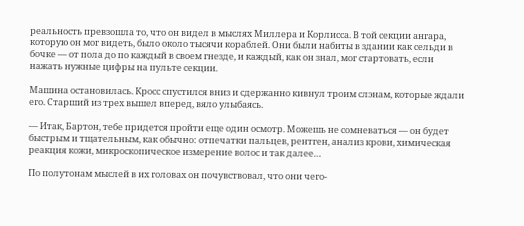реальность превзошла то, что он видел в мыслях Миллера и Корлисса. В той секции ангара, которую он мог видеть, было около тысячи кораблей. Они были набиты в здании как сельди в бочке — от пола до по каждый в своем гнезде, и каждый, как он знал, мог стартовать, если нажать нужные цифры на пульте секции.

Машина остановилась. Кросс спустился вниз и сдержанно кивнул троим слэнам, которые ждали его. Старший из трех вышел вперед, вяло улыбаясь.

— Итак, Бартон, тебе придется пройти еще один осмотр. Можешь не сомневаться — он будет быстрым и тщательным, как обычно: отпечатки пальцев, рентген, анализ крови, химическая реакция кожи, микроскопическое измерение волос и так далее…

По полутонам мыслей в их головах он почувствовал, что они чего-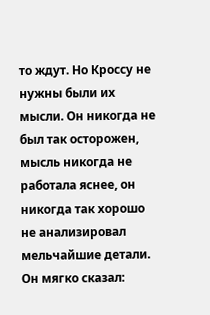то ждут. Но Кроссу не нужны были их мысли. Он никогда не был так осторожен, мысль никогда не работала яснее, он никогда так хорошо не анализировал мельчайшие детали. Он мягко сказал: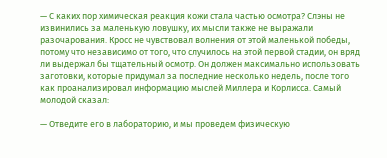— С каких пор химическая реакция кожи стала частью осмотра? Слэны не извинились за маленькую ловушку, их мысли также не выражали разочарования. Кросс не чувствовал волнения от этой маленькой победы, потому что независимо от того, что случилось на этой первой стадии, он вряд ли выдержал бы тщательный осмотр. Он должен максимально использовать заготовки, которые придумал за последние несколько недель, после того как проанализировал информацию мыслей Миллера и Корлисса. Самый молодой сказал:

— Отведите его в лабораторию, и мы проведем физическую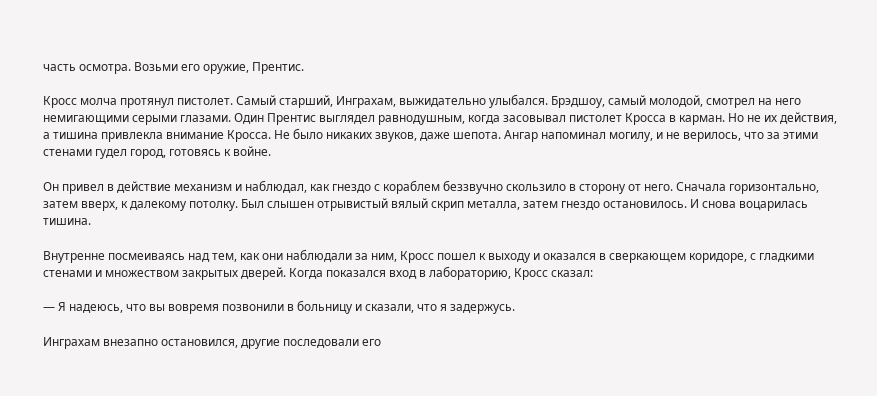часть осмотра. Возьми его оружие, Прентис.

Кросс молча протянул пистолет. Самый старший, Инграхам, выжидательно улыбался. Брэдшоу, самый молодой, смотрел на него немигающими серыми глазами. Один Прентис выглядел равнодушным, когда засовывал пистолет Кросса в карман. Но не их действия, а тишина привлекла внимание Кросса. Не было никаких звуков, даже шепота. Ангар напоминал могилу, и не верилось, что за этими стенами гудел город, готовясь к войне.

Он привел в действие механизм и наблюдал, как гнездо с кораблем беззвучно скользило в сторону от него. Сначала горизонтально, затем вверх, к далекому потолку. Был слышен отрывистый вялый скрип металла, затем гнездо остановилось. И снова воцарилась тишина.

Внутренне посмеиваясь над тем, как они наблюдали за ним, Кросс пошел к выходу и оказался в сверкающем коридоре, с гладкими стенами и множеством закрытых дверей. Когда показался вход в лабораторию, Кросс сказал:

— Я надеюсь, что вы вовремя позвонили в больницу и сказали, что я задержусь.

Инграхам внезапно остановился, другие последовали его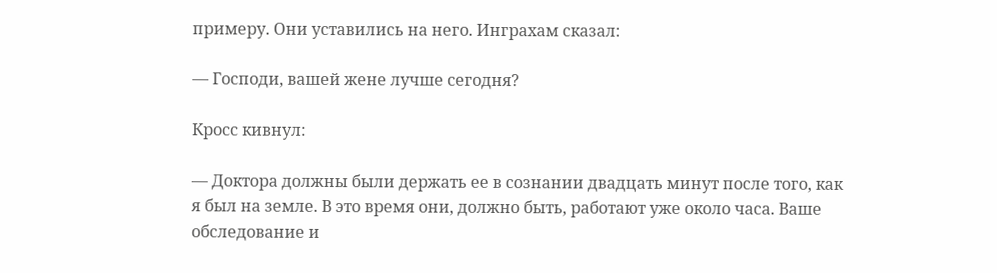примеру. Они уставились на него. Инграхам сказал:

— Господи, вашей жене лучше сегодня?

Кросс кивнул:

— Доктора должны были держать ее в сознании двадцать минут после того, как я был на земле. В это время они, должно быть, работают уже около часа. Ваше обследование и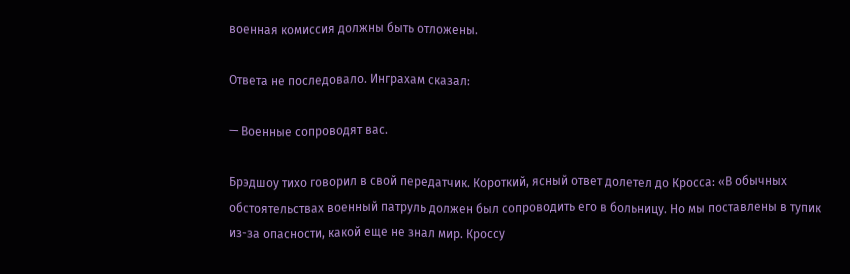военная комиссия должны быть отложены.

Ответа не последовало. Инграхам сказал:

— Военные сопроводят вас.

Брэдшоу тихо говорил в свой передатчик. Короткий, ясный ответ долетел до Кросса: «В обычных обстоятельствах военный патруль должен был сопроводить его в больницу. Но мы поставлены в тупик из-за опасности, какой еще не знал мир. Кроссу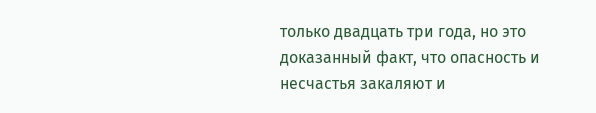только двадцать три года, но это доказанный факт, что опасность и несчастья закаляют и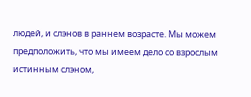людей, и слэнов в раннем возрасте. Мы можем предположить, что мы имеем дело со взрослым истинным слэном,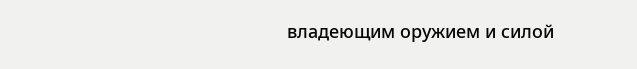владеющим оружием и силой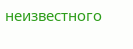неизвестного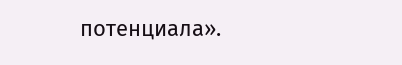потенциала».